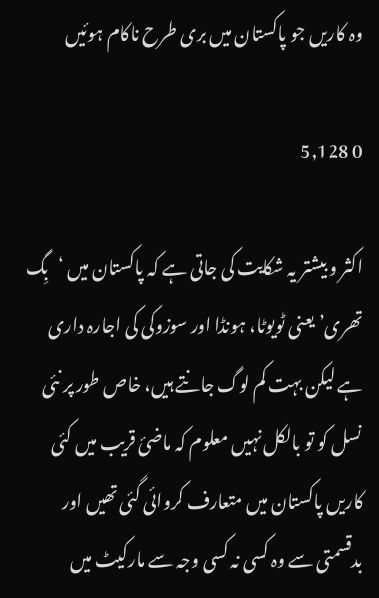وہ کاریں جو پاکستان میں بری طرح ناکام ہوئیں

0 5,128

اکثر و بیشتر یہ شکایت کی جاتی ہے کہ پاکستان میں ‘بِگ تھری’ یعنی ٹویوٹا، ہونڈا اور سوزوکی کی اجارہ داری ہے لیکن بہت کم لوگ جانتے ہیں، خاص طور پر نئی نسل کو تو بالکل نہیں معلوم کہ ماضئ قریب میں کئی کاریں پاکستان میں متعارف کروائی گئی تھیں اور بدقسمتی سے وہ کسی نہ کسی وجہ سے مارکیٹ میں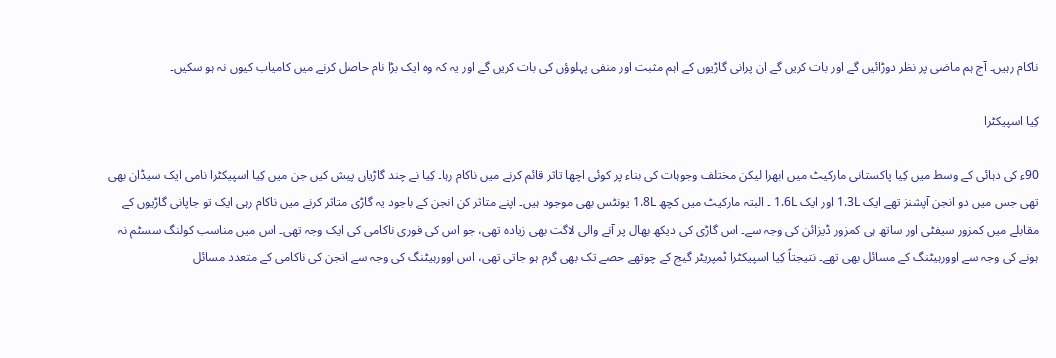ناکام رہیں۔ آج ہم ماضی پر نظر دوڑائیں گے اور بات کریں گے ان پرانی گاڑیوں کے اہم مثبت اور منفی پہلوؤں کی بات کریں گے اور یہ کہ وہ ایک بڑا نام حاصل کرنے میں کامیاب کیوں نہ ہو سکیں۔

کِیا اسپیکٹرا

90ء کی دہائی کے وسط میں کِیا پاکستانی مارکیٹ میں ابھرا لیکن مختلف وجوہات کی بناء پر کوئی اچھا تاثر قائم کرنے میں ناکام رہا۔ کِیا نے چند گاڑیاں پیش کیں جن میں کِیا اسپیکٹرا نامی ایک سیڈان بھی تھی جس میں دو انجن آپشنز تھے ایک 1.3L اور ایک 1.6L ۔ البتہ مارکیٹ میں کچھ 1.8L یونٹس بھی موجود ہیں۔ اپنے متاثر کن انجن کے باجود یہ گاڑی متاثر کرنے میں ناکام رہی ایک تو جاپانی گاڑیوں کے مقابلے میں کمزور سیفٹی اور ساتھ ہی کمزور ڈیزائن کی وجہ سے۔ اس گاڑی کی دیکھ بھال پر آنے والی لاگت بھی زیادہ تھی، جو اس کی فوری ناکامی کی ایک وجہ تھی۔ اس میں مناسب کولنگ سسٹم نہ ہونے کی وجہ سے اوورہیٹنگ کے مسائل بھی تھے۔ نتیجتاً کِیا اسپیکٹرا ٹمپریٹر گیج کے چوتھے حصے تک بھی گرم ہو جاتی تھی، اس اوورہیٹنگ کی وجہ سے انجن کی ناکامی کے متعدد مسائل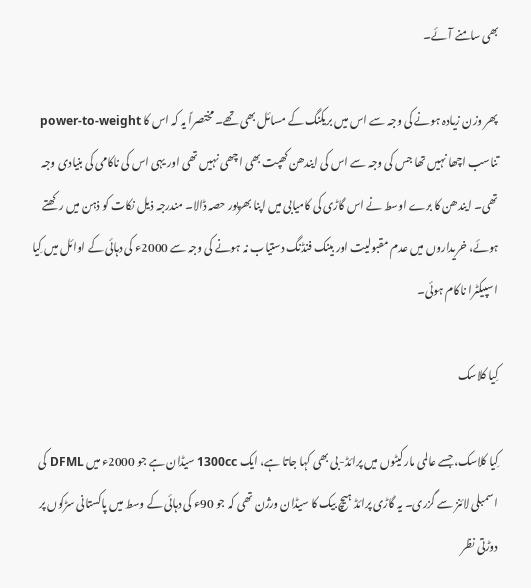بھی سامنے آئے۔

پھر وزن زیادہ ہونے کی وجہ سے اس میں بریکنگ کے مسائل بھی تھے۔ مختصراً یہ کہ اس کا power-to-weight تناسب اچھا نہیں تھا جس کی وجہ سے اس کی ایندھن کھپت بھی اچھی نہیں تھی اور یہی اس کی ناکامی کی بنیادی وجہ تھی۔ ایندھن کا برے اوسط نے اس گاڑی کی کامیابی میں اپنا بھرپور حصہ ڈالا۔ مندرجہ ذیل نکات کو ذہن میں رکھتے ہوئے، خریداروں میں عدم مقبولیت اور بینک فنڈنگ دستیاب نہ ہونے کی وجہ سے 2000ء کی دہائی کے اوائل میں کِیا اسپیکٹرا ناکام ہوئی۔

کِیا کلاسک

کِیا کلاسک، جسے عالمی مارکیٹوں میں پرائڈ-بی بھی کہا جاتا ہے، ایک 1300cc سیڈان ہے جو 2000ء میں DFML کی اسمبلی لائنز سے گزری۔ یہ گاڑی پرائڈ ہیچ بیک کا سیڈان ورژن تھی کہ جو 90ء کی دہائی کے وسط میں پاکستانی سڑکوں پر دوڑتی نظر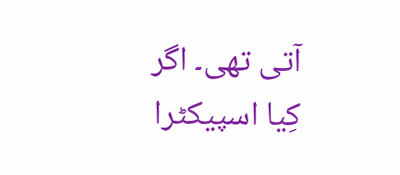آتی تھی۔ اگر کِیا اسپیکٹرا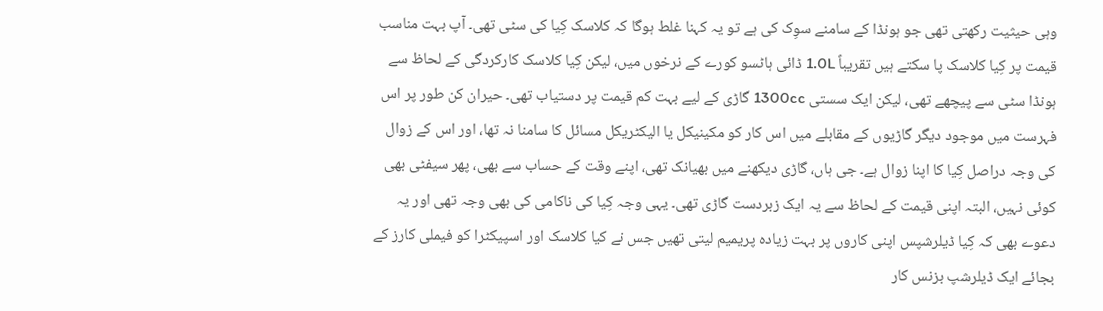وہی حیثیت رکھتی تھی جو ہونڈا کے سامنے سوِک کی ہے تو یہ کہنا غلط ہوگا کہ کلاسک کِیا کی سٹی تھی۔ آپ بہت مناسب قیمت پر کِیا کلاسک پا سکتے ہیں تقریباً 1.0L ڈائی ہاٹسو کورے کے نرخوں میں، لیکن کِیا کلاسک کارکردگی کے لحاظ سے ہونڈا سٹی سے پیچھے تھی، لیکن ایک سستی 1300cc گاڑی کے لیے بہت کم قیمت پر دستیاب تھی۔ حیران کن طور پر اس فہرست میں موجود دیگر گاڑیوں کے مقابلے میں اس کار کو مکینیکل یا الیکٹریکل مسائل کا سامنا نہ تھا، اور اس کے زوال کی وجہ دراصل کِیا کا اپنا زوال ہے۔ جی ہاں، گاڑی دیکھنے میں بھیانک تھی، اپنے وقت کے حساب سے بھی، پھر سیفٹی بھی کوئی نہیں، البتہ اپنی قیمت کے لحاظ سے یہ ایک زبردست گاڑی تھی۔ یہی وجہ کِیا کی ناکامی کی بھی وجہ تھی اور یہ دعوے بھی کہ کِیا ڈیلرشپس اپنی کاروں پر بہت زیادہ پریمیم لیتی تھیں جس نے کیا کلاسک اور اسپیکٹرا کو فیملی کارز کے بجائے ایک ڈیلرشپ بزنس کار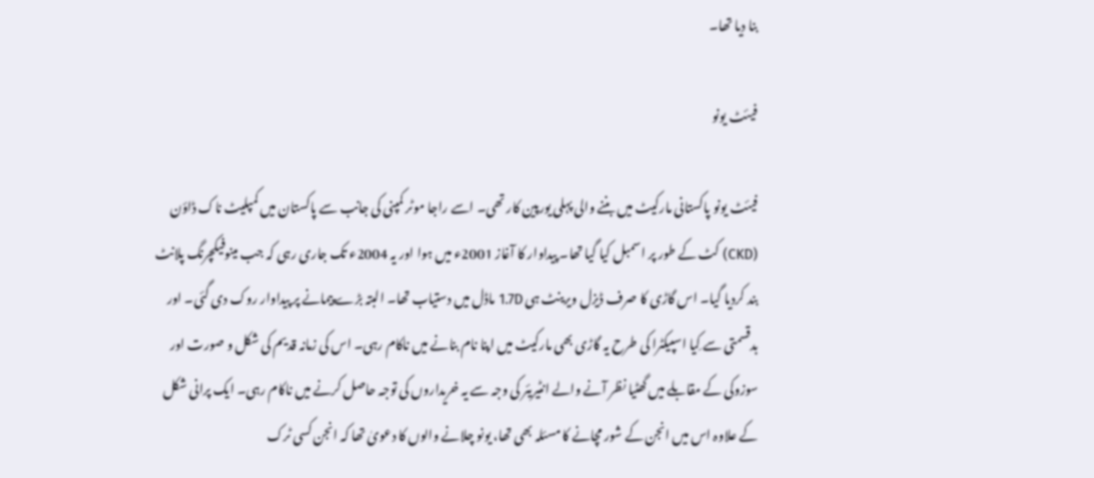بنا دیا تھا۔

فیئٹ یونو

فیئٹ یونو پاکستانی مارکیٹ میں بننے والی پہلی یورپین کار تھی۔ اسے راجا موٹر کمپنی کی جانب سے پاکستان میں کمپلیٹ ناک ڈاؤن (CKD) کٹ کے طور پر اسمبل کیا گیا تھا۔ پیداوار کا آغاز 2001ء میں ہوا اور یہ 2004ء تک جاری رہی کہ جب مینوفیکچرنگ پلانٹ بند کردیا گیا۔ اس گاڑی کا صرف ڈیزل ویرینٹ ہی 1.7D ماڈل میں دستیاب تھا۔ البتہ بڑے پیمانے پر پیداوار روک دی گئی۔ اور بدقسمتی سے کِیا اسپیکٹرا کی طرح یہ گاڑی بھی مارکیٹ میں اپنا نام بنانے میں ناکام رہی۔ اس کی زمانہ قدیم کی شکل و صورت اور سوزوکی کے مقابلے میں گھٹیا نظر آنے والے انٹیریئر کی وجہ سے یہ خریداروں کی توجہ حاصل کرنے میں ناکام رہی۔ ایک پرانی شکل کے علاوہ اس میں انجن کے شور مچانے کا مسئلہ بھی تھا، یونو چلانے والوں کا دعویٰ تھا کہ انجن کسی ٹرک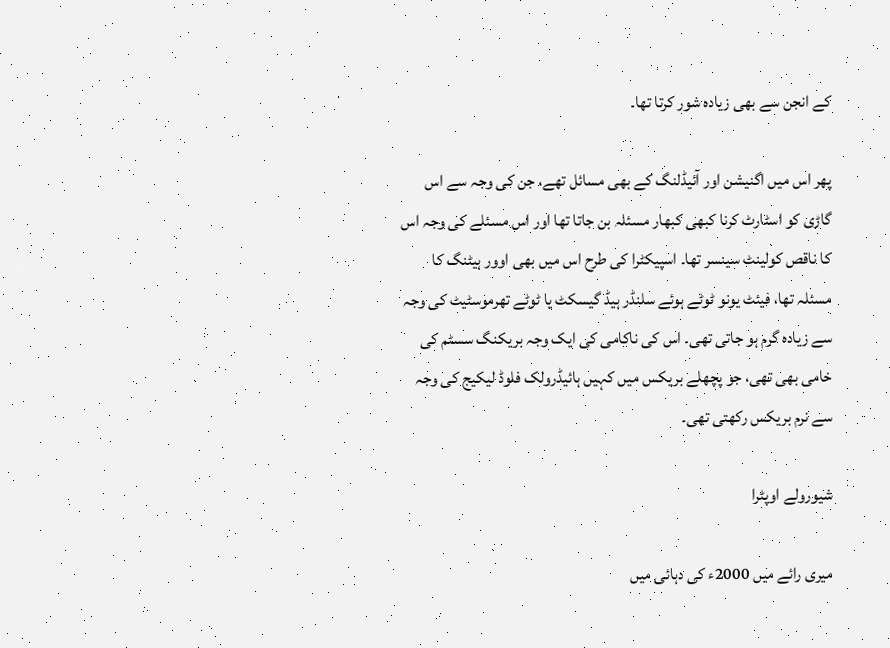کے انجن سے بھی زیادہ شور کرتا تھا۔

پھر اس میں اگنیشن اور آئیڈلنگ کے بھی مسائل تھے، جن کی وجہ سے اس گاڑی کو اسٹارٹ کرنا کبھی کبھار مسئلہ بن جاتا تھا اور اس مسئلے کی وجہ اس کا ناقص کولینٹ سینسر تھا۔ اسپیکٹرا کی طرح اس میں بھی اوور ہیٹنگ کا مسئلہ تھا، فیئٹ یونو ٹوٹے ہوئے سلنڈر ہیڈ گیسکٹ یا ٹوٹے تھرموسٹیٹ کی وجہ سے زیادہ گرم ہو جاتی تھی۔ اس کی ناکامی کی ایک وجہ بریکنگ سسٹم کی خامی بھی تھی، جو پچھلے بریکس میں کہیں ہائیڈرولک فلوڈ لیکیج کی وجہ سے نرم بریکس رکھتی تھی۔

شیورولے اوپٹرا

میری رائے میں 2000ء کی دہائی میں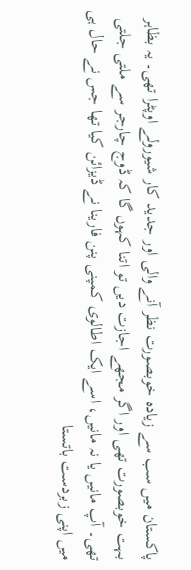پاکستان میں سب سے زیادہ خوبصورت نظر آنے والی اور جدید کار شیورولے اوپٹرا تھی۔ یہ بظاہر بہت خوبصورت تھی اور اگر مجھے اجازت دیں تو اتنا کہوں گا کہ ڈوج چارجر سے ملتی جلتی تھی۔ آپ مانیں یا نہ مانیں، اسے ایک اطالوی کمپنی پنن فارینا نے ڈیزائن کیا تھا جس نے حال ہی میں اپنی زبردست باتستا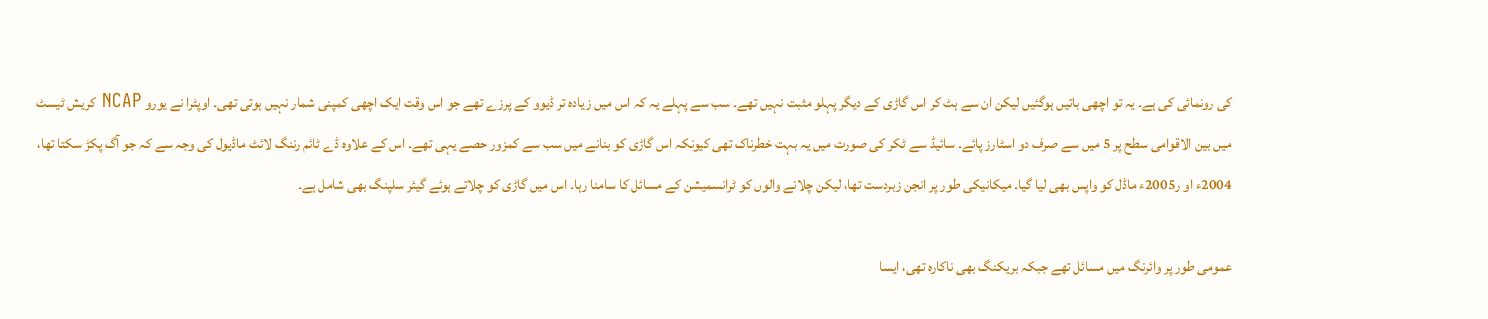کی رونمائی کی ہے۔ یہ تو اچھی باتیں ہوگئیں لیکن ان سے ہٹ کر اس گاڑی کے دیگر پہلو مثبت نہیں تھے۔ سب سے پہلے یہ کہ اس میں زیادہ تر ڈیوو کے پرزے تھے جو اس وقت ایک اچھی کمپنی شمار نہیں ہوتی تھی۔ اوپٹرا نے یورو NCAP کریش ٹیسٹ میں بین الاقوامی سطح پر 5 میں سے صرف دو اسٹارز پائے۔ سائیڈ سے ٹکر کی صورت میں یہ بہت خطرناک تھی کیونکہ اس گاڑی کو بنانے میں سب سے کمزور حصے یہی تھے۔ اس کے علاوہ ڈے ٹائم رننگ لائٹ ماڈیول کی وجہ سے کہ جو آگ پکڑ سکتا تھا، 2004ء او ر2005ء ماڈل کو واپس بھی لیا گیا۔ میکانیکی طور پر انجن زبردست تھا، لیکن چلانے والوں کو ٹرانسمیشن کے مسائل کا سامنا رہا۔ اس میں گاڑی کو چلاتے ہوئے گیئر سلپنگ بھی شامل ہے۔

عمومی طور پر وائرنگ میں مسائل تھے جبکہ بریکنگ بھی ناکارہ تھی، ایسا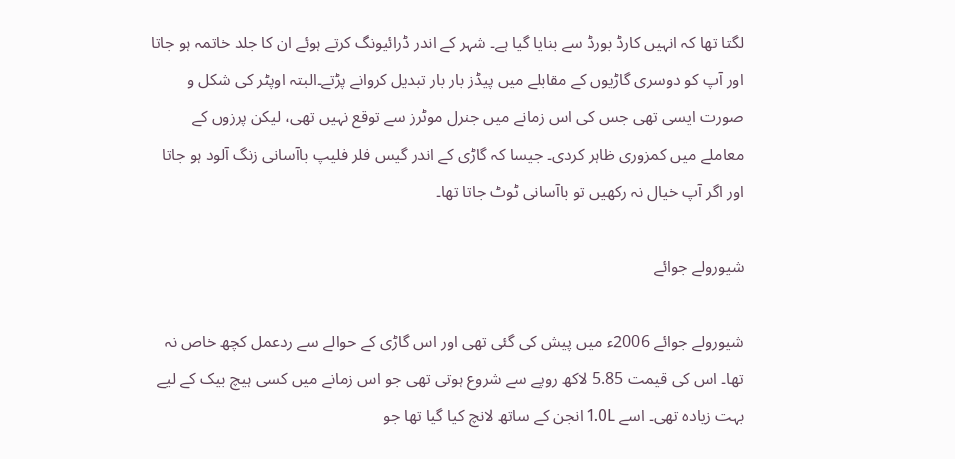لگتا تھا کہ انہیں کارڈ بورڈ سے بنایا گیا ہے۔ شہر کے اندر ڈرائیونگ کرتے ہوئے ان کا جلد خاتمہ ہو جاتا اور آپ کو دوسری گاڑیوں کے مقابلے میں پیڈز بار بار تبدیل کروانے پڑتے۔البتہ اوپٹر کی شکل و صورت ایسی تھی جس کی اس زمانے میں جنرل موٹرز سے توقع نہیں تھی، لیکن پرزوں کے معاملے میں کمزوری ظاہر کردی۔ جیسا کہ گاڑی کے اندر گیس فلر فلیپ باآسانی زنگ آلود ہو جاتا اور اگر آپ خیال نہ رکھیں تو باآسانی ٹوٹ جاتا تھا۔

شیورولے جوائے

شیورولے جوائے 2006ء میں پیش کی گئی تھی اور اس گاڑی کے حوالے سے ردعمل کچھ خاص نہ تھا۔ اس کی قیمت 5.85 لاکھ روپے سے شروع ہوتی تھی جو اس زمانے میں کسی ہیچ بیک کے لیے بہت زیادہ تھی۔ اسے 1.0L انجن کے ساتھ لانچ کیا گیا تھا جو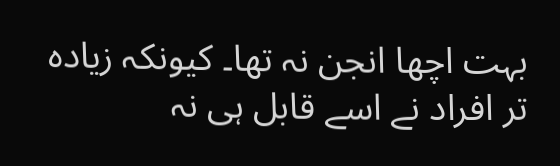بہت اچھا انجن نہ تھا۔ کیونکہ زیادہ تر افراد نے اسے قابل ہی نہ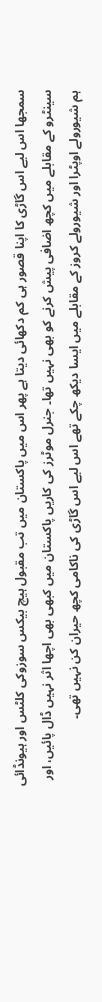سمجھا اس لیے اس گاڑی کا اپنا قصور ہی کم دکھائی دیتا ہے پھر اس میں پاکستان میں تب مقبول ہیچ بیکس سوزوکی کلٹس اور ہیونڈائی سینٹرو کے مقابلے میں کچھ اضافی پیش کرنے کو بھی نہیں تھا۔ جنرل موٹرز کی کاریں پاکستان میں کبھی بھی اچھا اثر نہیں ڈال پائیں، اور ہم شیورولے اوپٹرا اور شیورولے کروز کے مقابلے میں ایسا دیکھ چکے تھے اس لیے اس گاڑی کی ناکامی کچھ حیران کن نہیں تھی۔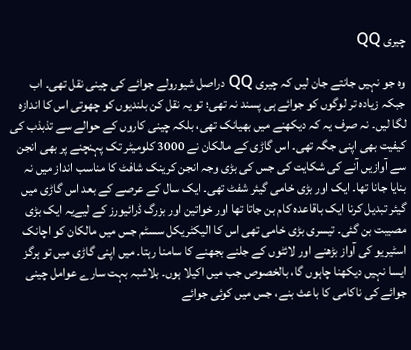چیری QQ

وہ جو نہیں جانتے جان لیں کہ چیری QQ دراصل شیورولے جوائے کی چینی نقل تھی۔ اب جبکہ زیادہ تر لوگوں کو جوائے ہی پسند نہ تھی؛ تو یہ نقل کن بلندیوں کو چھوتی اس کا اندازہ لگا لیں۔ نہ صرف یہ کہ دیکھنے میں بھیانک تھی، بلکہ چینی کاروں کے حوالے سے تذبذب کی کیفیت بھی اپنی جگہ تھی۔ اس گاڑی کے مالکان نے 3000 کلومیٹر تک پہنچنے پر بھی انجن سے آوازیں آنے کی شکایت کی جس کی بڑی وجہ انجن کرینک شافٹ کا مناسب انداز میں نہ بنایا جانا تھا۔ ایک اور بڑی خامی گیئر شفٹ تھی۔ ایک سال کے عرصے کے بعد اس گاڑی میں گیئر تبدیل کرنا ایک باقاعدہ کام بن جاتا تھا اور خواتین اور بزرگ ڈرائیورز کے لیےیہ ایک بڑی مصیبت بن گئی۔ تیسری بڑی خامی تھی اس کا الیکٹریکل سسٹم جس میں مالکان کو اچانک اسٹیریو کی آواز بڑھنے اور لائٹوں کے جلنے بجھنے کا سامنا رہتا۔ میں اپنی گاڑی میں تو ہرگز ایسا نہیں دیکھنا چاہوں گا، بالخصوص جب میں اکیلا ہوں۔ بلاشبہ بہت سارے عوامل چینی جوائے کی ناکامی کا باعث بنے، جس میں کوئی جوائے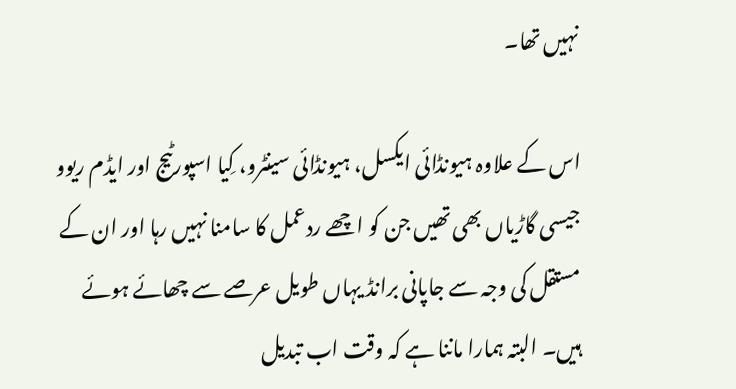نہیں تھا۔

اس کے علاوہ ہیونڈائی ایکسل، ہیونڈائی سینٹرو، کِیا اسپورٹیج اور ایڈم ریوو جیسی گاڑیاں بھی تھیں جن کو اچھے ردعمل کا سامنا نہیں رہا اور ان کے مستقل کی وجہ سے جاپانی برانڈ یہاں طویل عرصے سے چھائے ہوئے ہیں۔ البتہ ہمارا ماننا ہے کہ وقت اب تبدیل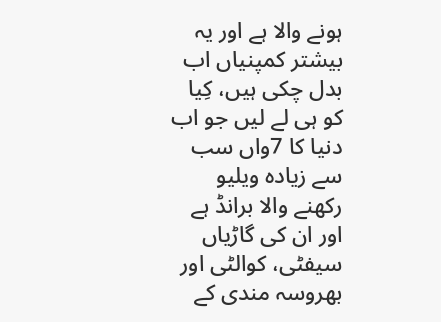ہونے والا ہے اور یہ بیشتر کمپنیاں اب بدل چکی ہیں، کِیا کو ہی لے لیں جو اب دنیا کا 7واں سب سے زیادہ ویلیو رکھنے والا برانڈ ہے اور ان کی گاڑیاں سیفٹی، کوالٹی اور بھروسہ مندی کے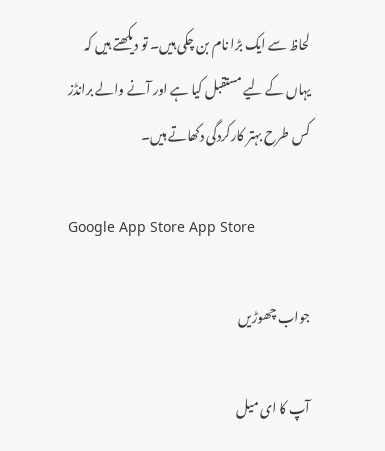لحاظ سے ایک بڑا نام بن چکی ہیں۔ تو دیکھتے ہیں کہ یہاں کے لیے مستقبل کیا ہے اور آنے والے برانڈز کس طرح بہتر کارکردگی دکھاتے ہیں۔

Google App Store App Store

جواب چھوڑیں

آپ کا ای میل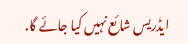ایڈریس شائع نہیں کیا جائے گا.